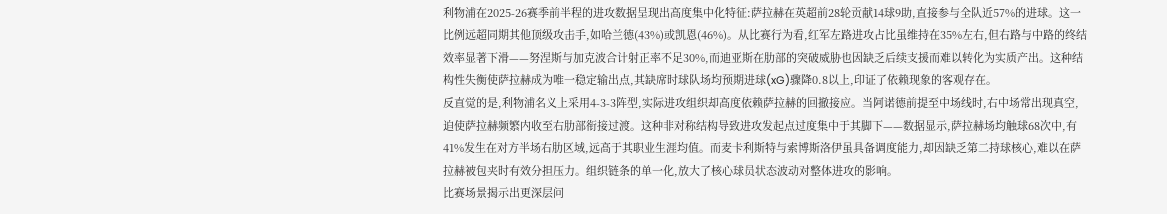利物浦在2025-26赛季前半程的进攻数据呈现出高度集中化特征:萨拉赫在英超前28轮贡献14球9助,直接参与全队近57%的进球。这一比例远超同期其他顶级攻击手,如哈兰德(43%)或凯恩(46%)。从比赛行为看,红军左路进攻占比虽维持在35%左右,但右路与中路的终结效率显著下滑——努涅斯与加克波合计射正率不足30%,而迪亚斯在肋部的突破威胁也因缺乏后续支援而难以转化为实质产出。这种结构性失衡使萨拉赫成为唯一稳定输出点,其缺席时球队场均预期进球(xG)骤降0.8以上,印证了依赖现象的客观存在。
反直觉的是,利物浦名义上采用4-3-3阵型,实际进攻组织却高度依赖萨拉赫的回撤接应。当阿诺德前提至中场线时,右中场常出现真空,迫使萨拉赫频繁内收至右肋部衔接过渡。这种非对称结构导致进攻发起点过度集中于其脚下——数据显示,萨拉赫场均触球68次中,有41%发生在对方半场右肋区域,远高于其职业生涯均值。而麦卡利斯特与索博斯洛伊虽具备调度能力,却因缺乏第二持球核心,难以在萨拉赫被包夹时有效分担压力。组织链条的单一化,放大了核心球员状态波动对整体进攻的影响。
比赛场景揭示出更深层问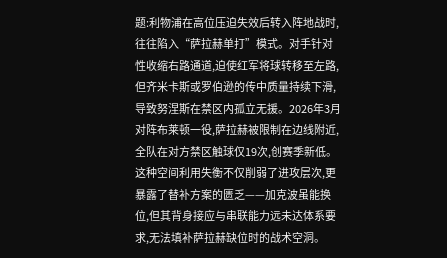题:利物浦在高位压迫失效后转入阵地战时,往往陷入“萨拉赫单打”模式。对手针对性收缩右路通道,迫使红军将球转移至左路,但齐米卡斯或罗伯逊的传中质量持续下滑,导致努涅斯在禁区内孤立无援。2026年3月对阵布莱顿一役,萨拉赫被限制在边线附近,全队在对方禁区触球仅19次,创赛季新低。这种空间利用失衡不仅削弱了进攻层次,更暴露了替补方案的匮乏——加克波虽能换位,但其背身接应与串联能力远未达体系要求,无法填补萨拉赫缺位时的战术空洞。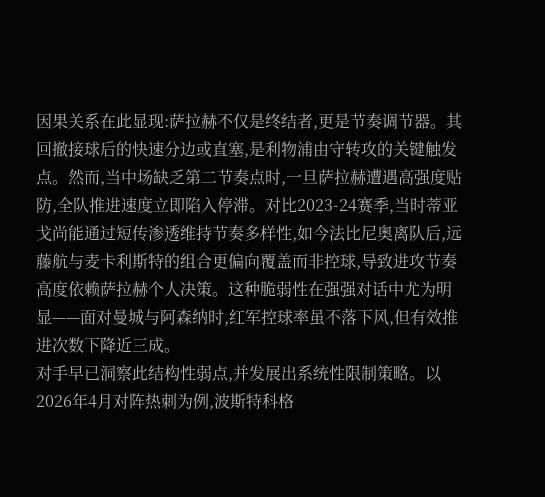因果关系在此显现:萨拉赫不仅是终结者,更是节奏调节器。其回撤接球后的快速分边或直塞,是利物浦由守转攻的关键触发点。然而,当中场缺乏第二节奏点时,一旦萨拉赫遭遇高强度贴防,全队推进速度立即陷入停滞。对比2023-24赛季,当时蒂亚戈尚能通过短传渗透维持节奏多样性,如今法比尼奥离队后,远藤航与麦卡利斯特的组合更偏向覆盖而非控球,导致进攻节奏高度依赖萨拉赫个人决策。这种脆弱性在强强对话中尤为明显——面对曼城与阿森纳时,红军控球率虽不落下风,但有效推进次数下降近三成。
对手早已洞察此结构性弱点,并发展出系统性限制策略。以2026年4月对阵热刺为例,波斯特科格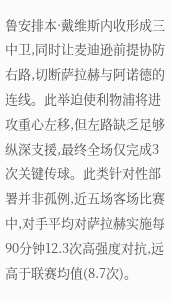鲁安排本·戴维斯内收形成三中卫,同时让麦迪逊前提协防右路,切断萨拉赫与阿诺德的连线。此举迫使利物浦将进攻重心左移,但左路缺乏足够纵深支援,最终全场仅完成3次关键传球。此类针对性部署并非孤例,近五场客场比赛中,对手平均对萨拉赫实施每90分钟12.3次高强度对抗,远高于联赛均值(8.7次)。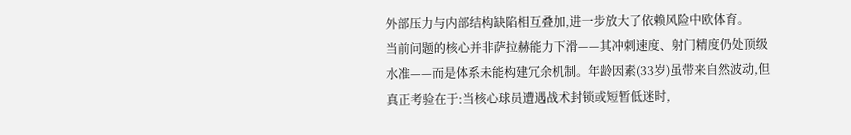外部压力与内部结构缺陷相互叠加,进一步放大了依赖风险中欧体育。
当前问题的核心并非萨拉赫能力下滑——其冲刺速度、射门精度仍处顶级水准——而是体系未能构建冗余机制。年龄因素(33岁)虽带来自然波动,但真正考验在于:当核心球员遭遇战术封锁或短暂低迷时,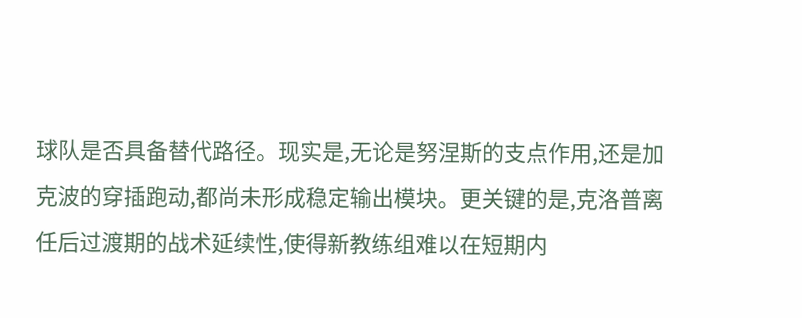球队是否具备替代路径。现实是,无论是努涅斯的支点作用,还是加克波的穿插跑动,都尚未形成稳定输出模块。更关键的是,克洛普离任后过渡期的战术延续性,使得新教练组难以在短期内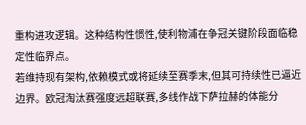重构进攻逻辑。这种结构性惯性,使利物浦在争冠关键阶段面临稳定性临界点。
若维持现有架构,依赖模式或将延续至赛季末,但其可持续性已逼近边界。欧冠淘汰赛强度远超联赛,多线作战下萨拉赫的体能分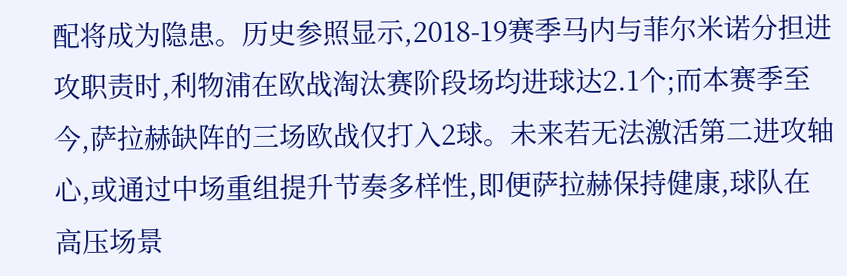配将成为隐患。历史参照显示,2018-19赛季马内与菲尔米诺分担进攻职责时,利物浦在欧战淘汰赛阶段场均进球达2.1个;而本赛季至今,萨拉赫缺阵的三场欧战仅打入2球。未来若无法激活第二进攻轴心,或通过中场重组提升节奏多样性,即便萨拉赫保持健康,球队在高压场景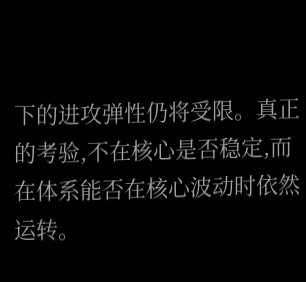下的进攻弹性仍将受限。真正的考验,不在核心是否稳定,而在体系能否在核心波动时依然运转。